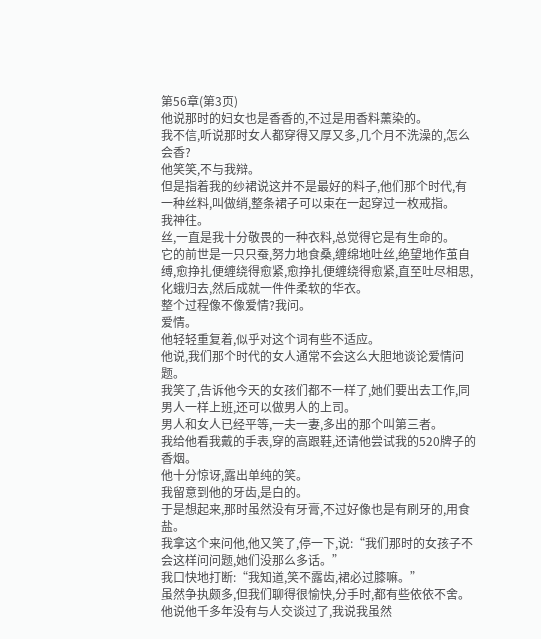第56章(第3页)
他说那时的妇女也是香香的,不过是用香料薰染的。
我不信,听说那时女人都穿得又厚又多,几个月不洗澡的,怎么会香?
他笑笑,不与我辩。
但是指着我的纱裙说这并不是最好的料子,他们那个时代,有一种丝料,叫做绡,整条裙子可以束在一起穿过一枚戒指。
我神往。
丝,一直是我十分敬畏的一种衣料,总觉得它是有生命的。
它的前世是一只只蚕,努力地食桑,缠绵地吐丝,绝望地作茧自缚,愈挣扎便缠绕得愈紧,愈挣扎便缠绕得愈紧,直至吐尽相思,化蛾归去,然后成就一件件柔软的华衣。
整个过程像不像爱情?我问。
爱情。
他轻轻重复着,似乎对这个词有些不适应。
他说,我们那个时代的女人通常不会这么大胆地谈论爱情问题。
我笑了,告诉他今天的女孩们都不一样了,她们要出去工作,同男人一样上班,还可以做男人的上司。
男人和女人已经平等,一夫一妻,多出的那个叫第三者。
我给他看我戴的手表,穿的高跟鞋,还请他尝试我的520牌子的香烟。
他十分惊讶,露出单纯的笑。
我留意到他的牙齿,是白的。
于是想起来,那时虽然没有牙膏,不过好像也是有刷牙的,用食盐。
我拿这个来问他,他又笑了,停一下,说:“我们那时的女孩子不会这样问问题,她们没那么多话。”
我口快地打断:“我知道,笑不露齿,裙必过膝嘛。”
虽然争执颇多,但我们聊得很愉快,分手时,都有些依依不舍。
他说他千多年没有与人交谈过了,我说我虽然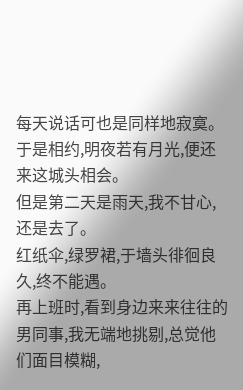每天说话可也是同样地寂寞。
于是相约,明夜若有月光,便还来这城头相会。
但是第二天是雨天,我不甘心,还是去了。
红纸伞,绿罗裙,于墙头徘徊良久,终不能遇。
再上班时,看到身边来来往往的男同事,我无端地挑剔,总觉他们面目模糊,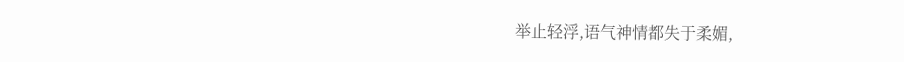举止轻浮,语气神情都失于柔媚,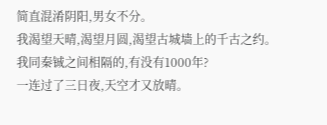简直混淆阴阳,男女不分。
我渴望天晴,渴望月圆,渴望古城墙上的千古之约。
我同秦铖之间相隔的,有没有1000年?
一连过了三日夜,天空才又放晴。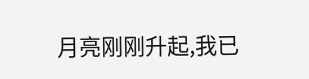月亮刚刚升起,我已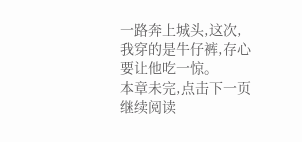一路奔上城头,这次,我穿的是牛仔裤,存心要让他吃一惊。
本章未完,点击下一页继续阅读